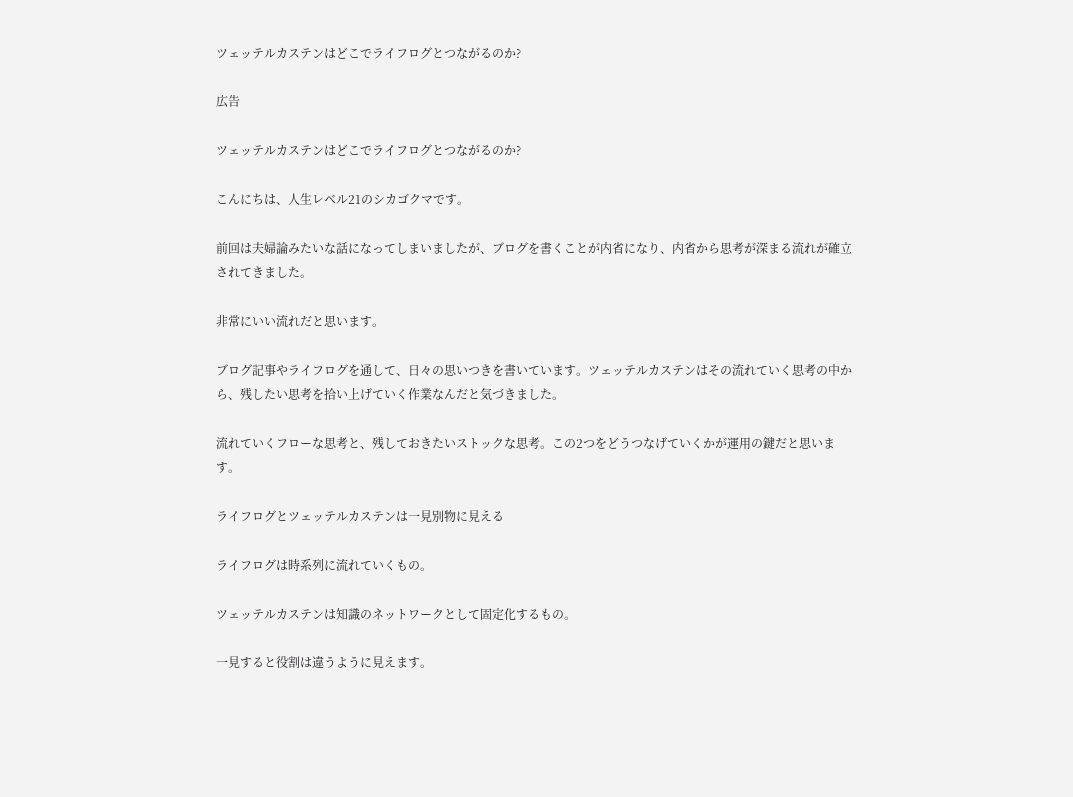ツェッテルカステンはどこでライフログとつながるのか?

広告

ツェッテルカステンはどこでライフログとつながるのか?

こんにちは、人生レベル21のシカゴクマです。

前回は夫婦論みたいな話になってしまいましたが、ブログを書くことが内省になり、内省から思考が深まる流れが確立されてきました。

非常にいい流れだと思います。

ブログ記事やライフログを通して、日々の思いつきを書いています。ツェッテルカステンはその流れていく思考の中から、残したい思考を拾い上げていく作業なんだと気づきました。

流れていくフローな思考と、残しておきたいストックな思考。この2つをどうつなげていくかが運用の鍵だと思います。

ライフログとツェッテルカステンは一見別物に見える

ライフログは時系列に流れていくもの。

ツェッテルカステンは知識のネットワークとして固定化するもの。

一見すると役割は違うように見えます。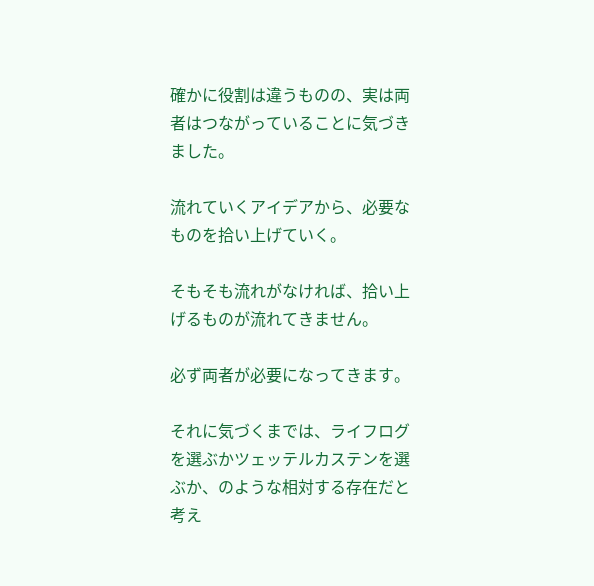確かに役割は違うものの、実は両者はつながっていることに気づきました。

流れていくアイデアから、必要なものを拾い上げていく。

そもそも流れがなければ、拾い上げるものが流れてきません。

必ず両者が必要になってきます。

それに気づくまでは、ライフログを選ぶかツェッテルカステンを選ぶか、のような相対する存在だと考え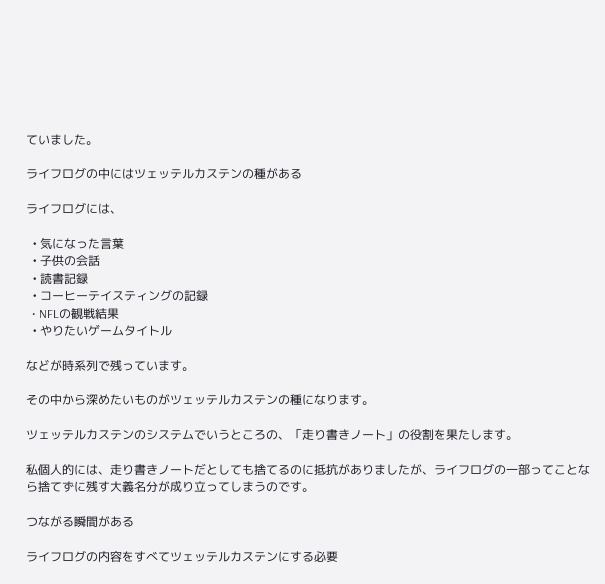ていました。

ライフログの中にはツェッテルカステンの種がある

ライフログには、

  • 気になった言葉
  • 子供の会話
  • 読書記録
  • コーヒーテイスティングの記録
  • NFLの観戦結果
  • やりたいゲームタイトル

などが時系列で残っています。

その中から深めたいものがツェッテルカステンの種になります。

ツェッテルカステンのシステムでいうところの、「走り書きノート」の役割を果たします。

私個人的には、走り書きノートだとしても捨てるのに抵抗がありましたが、ライフログの一部ってことなら捨てずに残す大義名分が成り立ってしまうのです。

つながる瞬間がある

ライフログの内容をすべてツェッテルカステンにする必要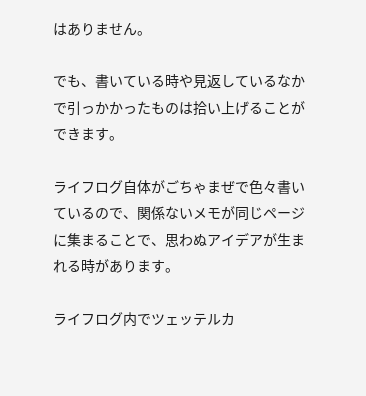はありません。

でも、書いている時や見返しているなかで引っかかったものは拾い上げることができます。

ライフログ自体がごちゃまぜで色々書いているので、関係ないメモが同じページに集まることで、思わぬアイデアが生まれる時があります。

ライフログ内でツェッテルカ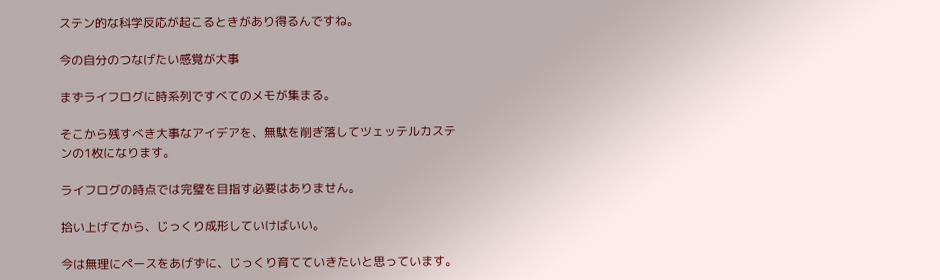ステン的な科学反応が起こるときがあり得るんですね。

今の自分のつなげたい感覚が大事

まずライフログに時系列ですべてのメモが集まる。

そこから残すべき大事なアイデアを、無駄を削ぎ落してツェッテルカステンの1枚になります。

ライフログの時点では完璧を目指す必要はありません。

拾い上げてから、じっくり成形していけばいい。

今は無理にペースをあげずに、じっくり育てていきたいと思っています。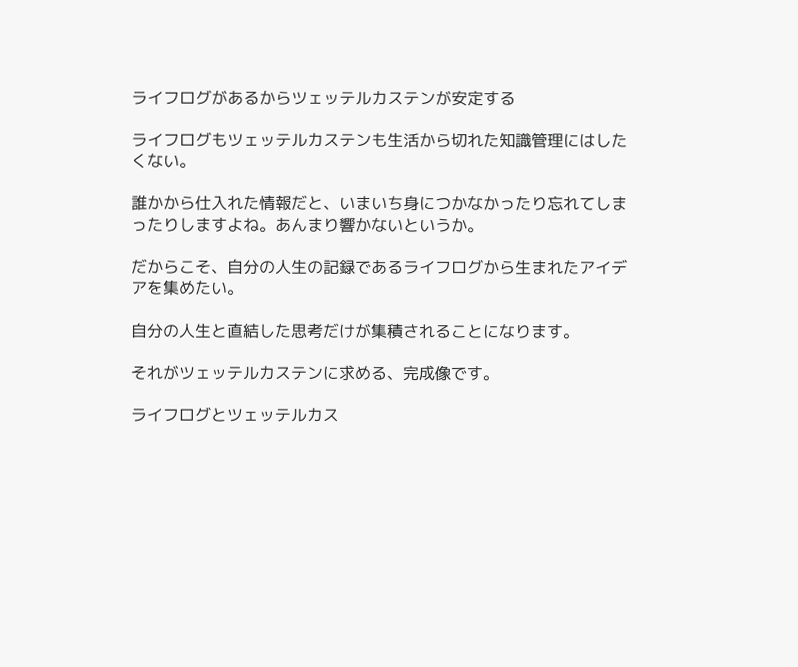ライフログがあるからツェッテルカステンが安定する

ライフログもツェッテルカステンも生活から切れた知識管理にはしたくない。

誰かから仕入れた情報だと、いまいち身につかなかったり忘れてしまったりしますよね。あんまり響かないというか。

だからこそ、自分の人生の記録であるライフログから生まれたアイデアを集めたい。

自分の人生と直結した思考だけが集積されることになります。

それがツェッテルカステンに求める、完成像です。

ライフログとツェッテルカス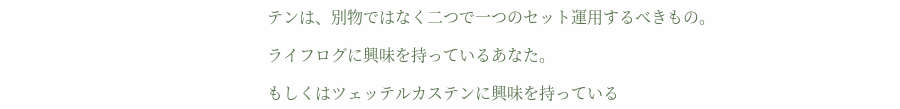テンは、別物ではなく二つで一つのセット運用するべきもの。

ライフログに興味を持っているあなた。

もしくはツェッテルカステンに興味を持っている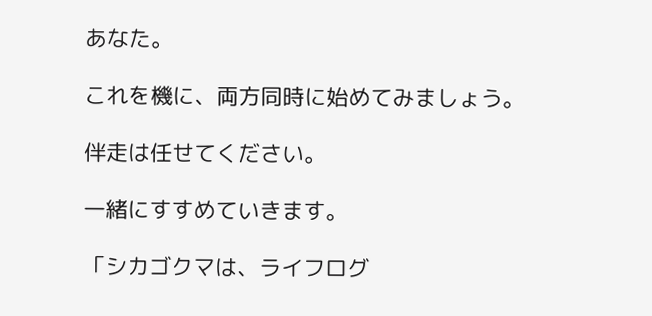あなた。

これを機に、両方同時に始めてみましょう。

伴走は任せてください。

一緒にすすめていきます。

「シカゴクマは、ライフログ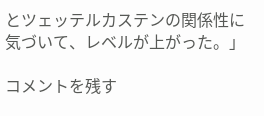とツェッテルカステンの関係性に気づいて、レベルが上がった。」

コメントを残す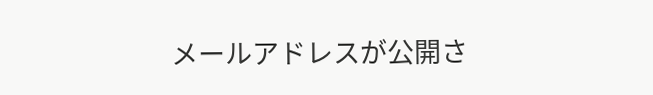メールアドレスが公開さ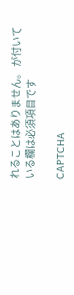れることはありません。 が付いている欄は必須項目です

CAPTCHA